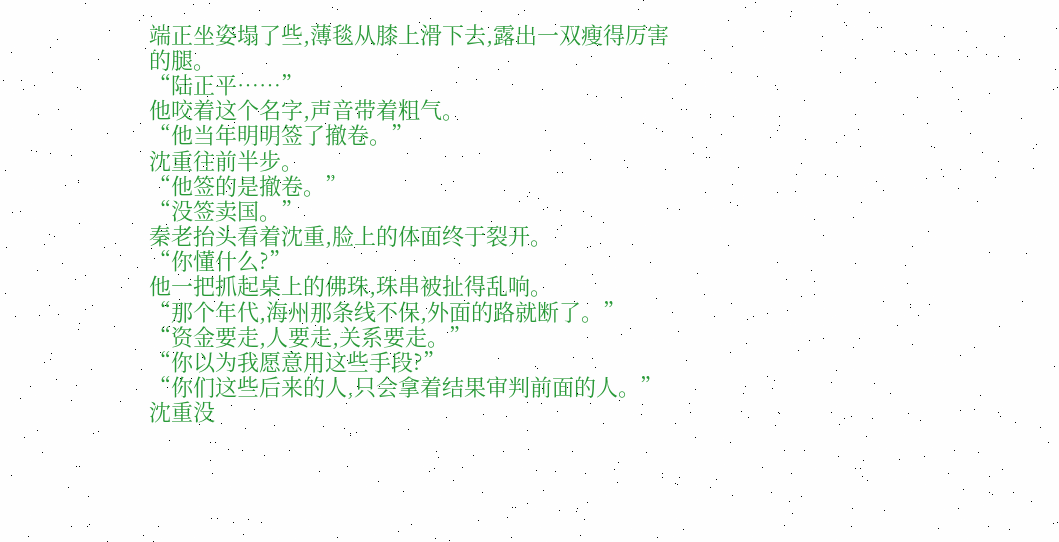端正坐姿塌了些,薄毯从膝上滑下去,露出一双瘦得厉害的腿。
“陆正平……”
他咬着这个名字,声音带着粗气。
“他当年明明签了撤卷。”
沈重往前半步。
“他签的是撤卷。”
“没签卖国。”
秦老抬头看着沈重,脸上的体面终于裂开。
“你懂什么?”
他一把抓起桌上的佛珠,珠串被扯得乱响。
“那个年代,海州那条线不保,外面的路就断了。”
“资金要走,人要走,关系要走。”
“你以为我愿意用这些手段?”
“你们这些后来的人,只会拿着结果审判前面的人。”
沈重没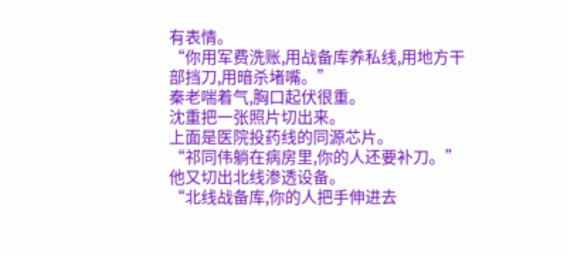有表情。
“你用军费洗账,用战备库养私线,用地方干部挡刀,用暗杀堵嘴。”
秦老喘着气,胸口起伏很重。
沈重把一张照片切出来。
上面是医院投药线的同源芯片。
“祁同伟躺在病房里,你的人还要补刀。”
他又切出北线渗透设备。
“北线战备库,你的人把手伸进去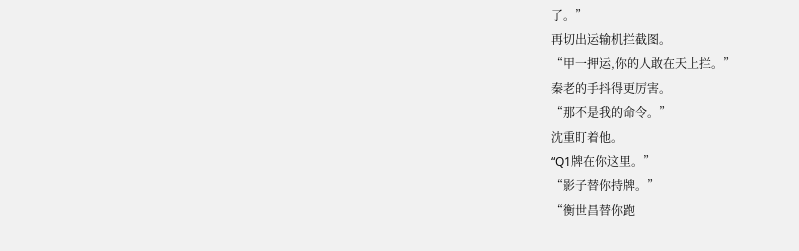了。”
再切出运输机拦截图。
“甲一押运,你的人敢在天上拦。”
秦老的手抖得更厉害。
“那不是我的命令。”
沈重盯着他。
“Q1牌在你这里。”
“影子替你持牌。”
“衡世昌替你跑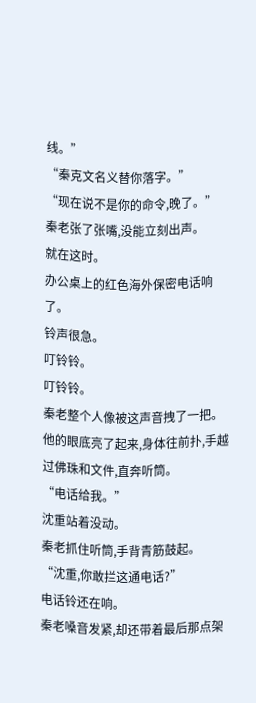线。”
“秦克文名义替你落字。”
“现在说不是你的命令,晚了。”
秦老张了张嘴,没能立刻出声。
就在这时。
办公桌上的红色海外保密电话响了。
铃声很急。
叮铃铃。
叮铃铃。
秦老整个人像被这声音拽了一把。
他的眼底亮了起来,身体往前扑,手越过佛珠和文件,直奔听筒。
“电话给我。”
沈重站着没动。
秦老抓住听筒,手背青筋鼓起。
“沈重,你敢拦这通电话?”
电话铃还在响。
秦老嗓音发紧,却还带着最后那点架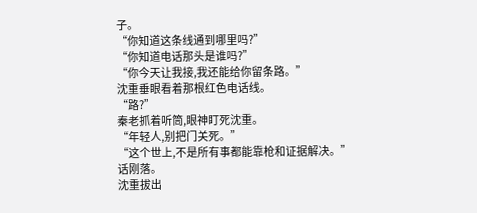子。
“你知道这条线通到哪里吗?”
“你知道电话那头是谁吗?”
“你今天让我接,我还能给你留条路。”
沈重垂眼看着那根红色电话线。
“路?”
秦老抓着听筒,眼神盯死沈重。
“年轻人,别把门关死。”
“这个世上,不是所有事都能靠枪和证据解决。”
话刚落。
沈重拔出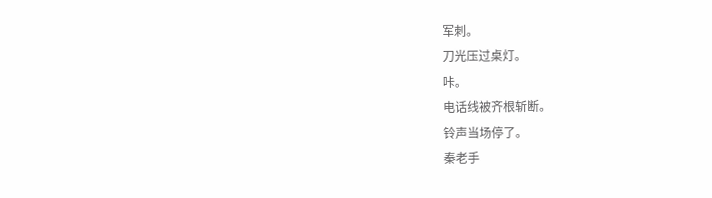军刺。
刀光压过桌灯。
咔。
电话线被齐根斩断。
铃声当场停了。
秦老手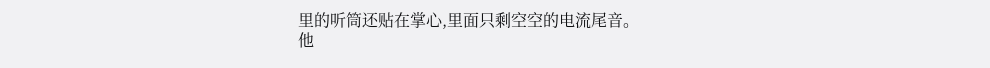里的听筒还贴在掌心,里面只剩空空的电流尾音。
他